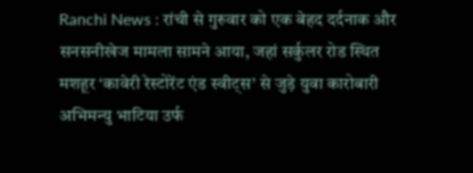Ranchi News : रांची से गुरुवार को एक बेहद दर्दनाक और सनसनीखेज मामला सामने आया, जहां सर्कुलर रोड स्थित मशहूर ‘कावेरी रेस्टोरेंट एंड स्वीट्स’ से जुड़े युवा कारोबारी अभिमन्यु भाटिया उर्फ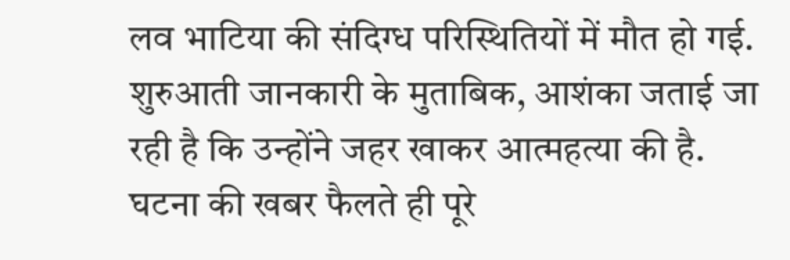लव भाटिया की संदिग्ध परिस्थितियों में मौत हो गई. शुरुआती जानकारी के मुताबिक, आशंका जताई जा रही है कि उन्होंने जहर खाकर आत्महत्या की है. घटना की खबर फैलते ही पूरे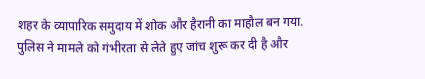शहर के व्यापारिक समुदाय में शोक और हैरानी का माहौल बन गया.
पुलिस ने मामले को गंभीरता से लेते हुए जांच शुरू कर दी है और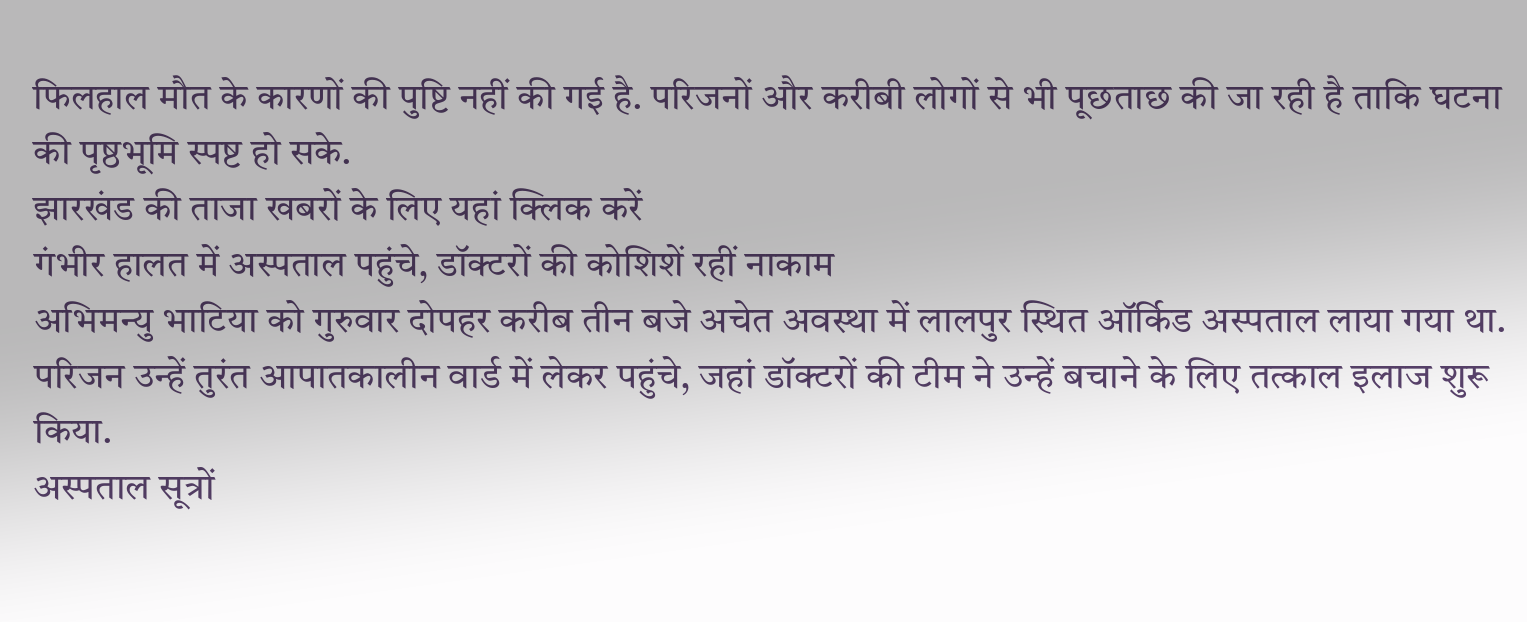फिलहाल मौत के कारणों की पुष्टि नहीं की गई है. परिजनों और करीबी लोगों से भी पूछताछ की जा रही है ताकि घटना की पृष्ठभूमि स्पष्ट हो सके.
झारखंड की ताजा खबरों के लिए यहां क्लिक करें
गंभीर हालत में अस्पताल पहुंचे, डॉक्टरों की कोशिशें रहीं नाकाम
अभिमन्यु भाटिया को गुरुवार दोपहर करीब तीन बजे अचेत अवस्था में लालपुर स्थित ऑर्किड अस्पताल लाया गया था. परिजन उन्हें तुरंत आपातकालीन वार्ड में लेकर पहुंचे, जहां डॉक्टरों की टीम ने उन्हें बचाने के लिए तत्काल इलाज शुरू किया.
अस्पताल सूत्रों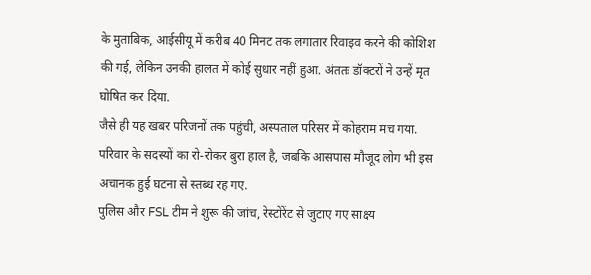के मुताबिक, आईसीयू में करीब 40 मिनट तक लगातार रिवाइव करने की कोशिश की गई, लेकिन उनकी हालत में कोई सुधार नहीं हुआ. अंततः डॉक्टरों ने उन्हें मृत घोषित कर दिया.
जैसे ही यह खबर परिजनों तक पहुंची, अस्पताल परिसर में कोहराम मच गया. परिवार के सदस्यों का रो-रोकर बुरा हाल है, जबकि आसपास मौजूद लोग भी इस अचानक हुई घटना से स्तब्ध रह गए.
पुलिस और FSL टीम ने शुरू की जांच, रेस्टोरेंट से जुटाए गए साक्ष्य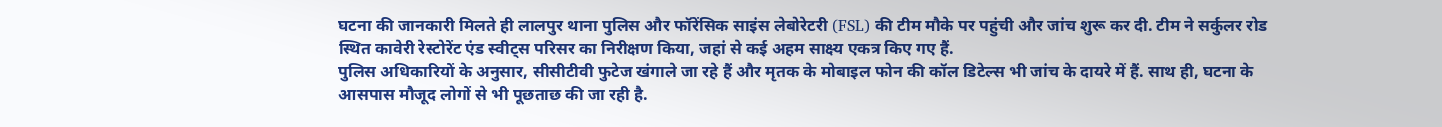घटना की जानकारी मिलते ही लालपुर थाना पुलिस और फॉरेंसिक साइंस लेबोरेटरी (FSL) की टीम मौके पर पहुंची और जांच शुरू कर दी. टीम ने सर्कुलर रोड स्थित कावेरी रेस्टोरेंट एंड स्वीट्स परिसर का निरीक्षण किया, जहां से कई अहम साक्ष्य एकत्र किए गए हैं.
पुलिस अधिकारियों के अनुसार, सीसीटीवी फुटेज खंगाले जा रहे हैं और मृतक के मोबाइल फोन की कॉल डिटेल्स भी जांच के दायरे में हैं. साथ ही, घटना के आसपास मौजूद लोगों से भी पूछताछ की जा रही है.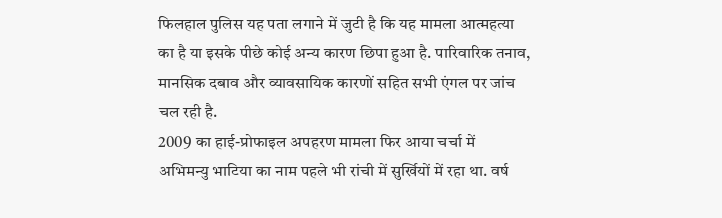फिलहाल पुलिस यह पता लगाने में जुटी है कि यह मामला आत्महत्या का है या इसके पीछे कोई अन्य कारण छिपा हुआ है. पारिवारिक तनाव, मानसिक दबाव और व्यावसायिक कारणों सहित सभी एंगल पर जांच चल रही है.
2009 का हाई-प्रोफाइल अपहरण मामला फिर आया चर्चा में
अभिमन्यु भाटिया का नाम पहले भी रांची में सुर्खियों में रहा था. वर्ष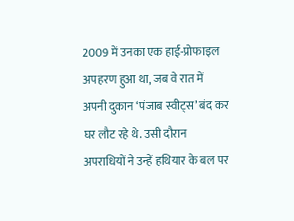2009 में उनका एक हाई-प्रोफाइल अपहरण हुआ था, जब वे रात में अपनी दुकान ‘पंजाब स्वीट्स’ बंद कर घर लौट रहे थे. उसी दौरान अपराधियों ने उन्हें हथियार के बल पर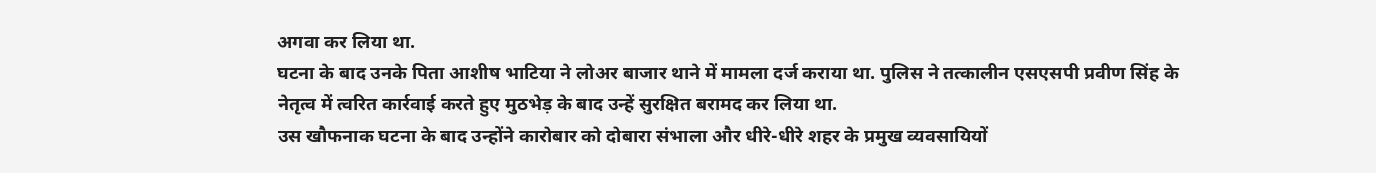अगवा कर लिया था.
घटना के बाद उनके पिता आशीष भाटिया ने लोअर बाजार थाने में मामला दर्ज कराया था. पुलिस ने तत्कालीन एसएसपी प्रवीण सिंह के नेतृत्व में त्वरित कार्रवाई करते हुए मुठभेड़ के बाद उन्हें सुरक्षित बरामद कर लिया था.
उस खौफनाक घटना के बाद उन्होंने कारोबार को दोबारा संभाला और धीरे-धीरे शहर के प्रमुख व्यवसायियों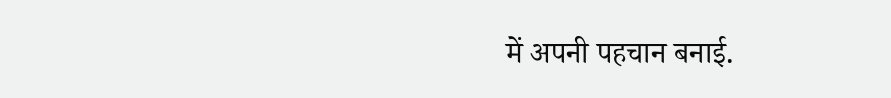में अपनी पहचान बनाई.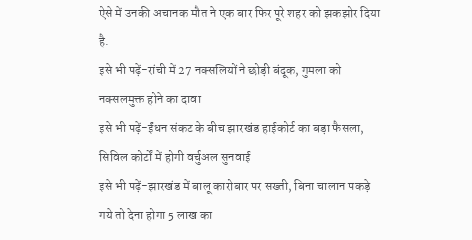ऐसे में उनकी अचानक मौत ने एक बार फिर पूरे शहर को झकझोर दिया है.
इसे भी पढ़ें-रांची में 27 नक्सलियों ने छोड़ी बंदूक, गुमला को नक्सलमुक्त होने का दावा
इसे भी पढ़ें-ईंधन संकट के बीच झारखंड हाईकोर्ट का बड़ा फैसला, सिविल कोर्टों में होगी वर्चुअल सुनवाई
इसे भी पढ़ें-झारखंड में बालू कारोबार पर सख्ती, बिना चालान पकड़े गये तो देना होगा 5 लाख का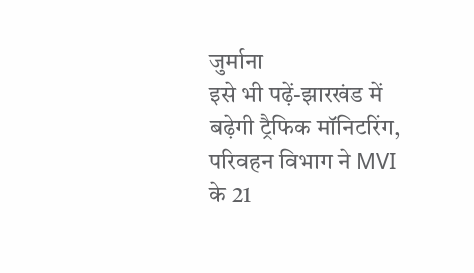जुर्माना
इसे भी पढ़ें-झारखंड में बढ़ेगी ट्रैफिक मॉनिटरिंग, परिवहन विभाग ने MVI के 21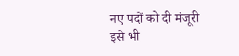नए पदों को दी मंजूरी
इसे भी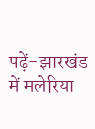पढ़ें-झारखंड में मलेरिया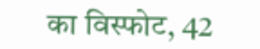का विस्फोट, 42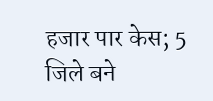हजार पार केस; 5 जिले बने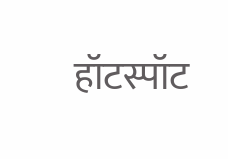हॉटस्पॉट